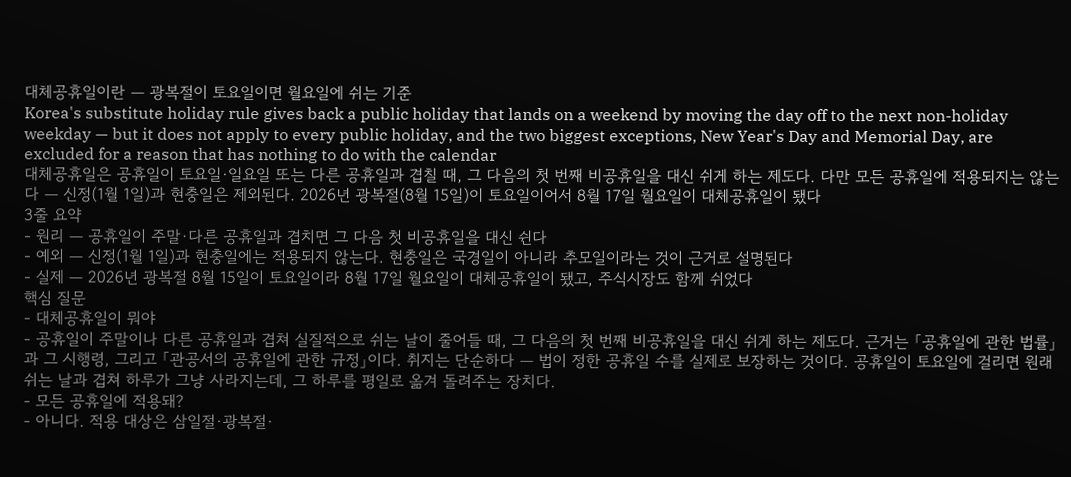대체공휴일이란 — 광복절이 토요일이면 월요일에 쉬는 기준
Korea's substitute holiday rule gives back a public holiday that lands on a weekend by moving the day off to the next non-holiday weekday — but it does not apply to every public holiday, and the two biggest exceptions, New Year's Day and Memorial Day, are excluded for a reason that has nothing to do with the calendar
대체공휴일은 공휴일이 토요일·일요일 또는 다른 공휴일과 겹칠 때, 그 다음의 첫 번째 비공휴일을 대신 쉬게 하는 제도다. 다만 모든 공휴일에 적용되지는 않는다 — 신정(1월 1일)과 현충일은 제외된다. 2026년 광복절(8월 15일)이 토요일이어서 8월 17일 월요일이 대체공휴일이 됐다
3줄 요약
- 원리 — 공휴일이 주말·다른 공휴일과 겹치면 그 다음 첫 비공휴일을 대신 쉰다
- 예외 — 신정(1월 1일)과 현충일에는 적용되지 않는다. 현충일은 국경일이 아니라 추모일이라는 것이 근거로 설명된다
- 실제 — 2026년 광복절 8월 15일이 토요일이라 8월 17일 월요일이 대체공휴일이 됐고, 주식시장도 함께 쉬었다
핵심 질문
- 대체공휴일이 뭐야
- 공휴일이 주말이나 다른 공휴일과 겹쳐 실질적으로 쉬는 날이 줄어들 때, 그 다음의 첫 번째 비공휴일을 대신 쉬게 하는 제도다. 근거는 「공휴일에 관한 법률」과 그 시행령, 그리고 「관공서의 공휴일에 관한 규정」이다. 취지는 단순하다 — 법이 정한 공휴일 수를 실제로 보장하는 것이다. 공휴일이 토요일에 걸리면 원래 쉬는 날과 겹쳐 하루가 그냥 사라지는데, 그 하루를 평일로 옮겨 돌려주는 장치다.
- 모든 공휴일에 적용돼?
- 아니다. 적용 대상은 삼일절·광복절·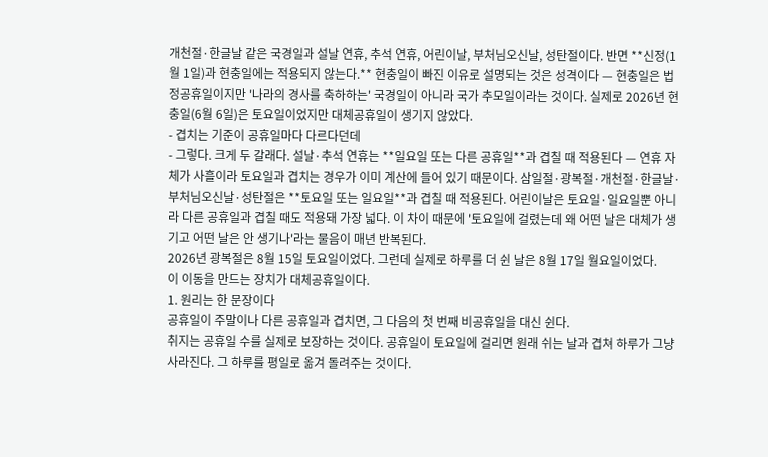개천절·한글날 같은 국경일과 설날 연휴, 추석 연휴, 어린이날, 부처님오신날, 성탄절이다. 반면 **신정(1월 1일)과 현충일에는 적용되지 않는다.** 현충일이 빠진 이유로 설명되는 것은 성격이다 — 현충일은 법정공휴일이지만 '나라의 경사를 축하하는' 국경일이 아니라 국가 추모일이라는 것이다. 실제로 2026년 현충일(6월 6일)은 토요일이었지만 대체공휴일이 생기지 않았다.
- 겹치는 기준이 공휴일마다 다르다던데
- 그렇다. 크게 두 갈래다. 설날·추석 연휴는 **일요일 또는 다른 공휴일**과 겹칠 때 적용된다 — 연휴 자체가 사흘이라 토요일과 겹치는 경우가 이미 계산에 들어 있기 때문이다. 삼일절·광복절·개천절·한글날·부처님오신날·성탄절은 **토요일 또는 일요일**과 겹칠 때 적용된다. 어린이날은 토요일·일요일뿐 아니라 다른 공휴일과 겹칠 때도 적용돼 가장 넓다. 이 차이 때문에 '토요일에 걸렸는데 왜 어떤 날은 대체가 생기고 어떤 날은 안 생기나'라는 물음이 매년 반복된다.
2026년 광복절은 8월 15일 토요일이었다. 그런데 실제로 하루를 더 쉰 날은 8월 17일 월요일이었다.
이 이동을 만드는 장치가 대체공휴일이다.
1. 원리는 한 문장이다
공휴일이 주말이나 다른 공휴일과 겹치면, 그 다음의 첫 번째 비공휴일을 대신 쉰다.
취지는 공휴일 수를 실제로 보장하는 것이다. 공휴일이 토요일에 걸리면 원래 쉬는 날과 겹쳐 하루가 그냥 사라진다. 그 하루를 평일로 옮겨 돌려주는 것이다.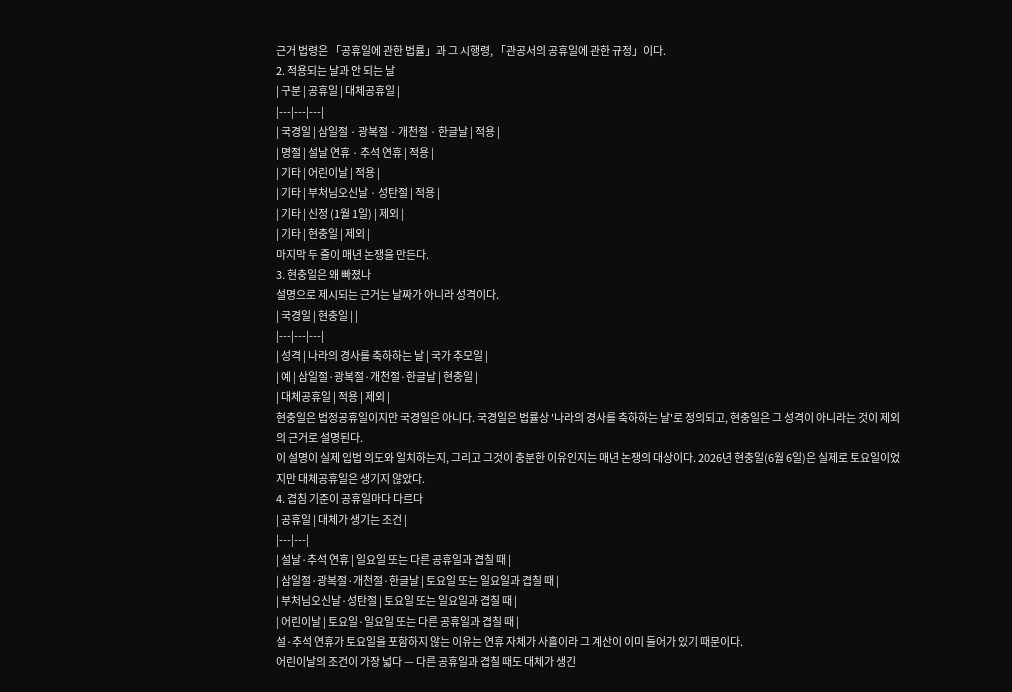근거 법령은 「공휴일에 관한 법률」과 그 시행령, 「관공서의 공휴일에 관한 규정」이다.
2. 적용되는 날과 안 되는 날
| 구분 | 공휴일 | 대체공휴일 |
|---|---|---|
| 국경일 | 삼일절 · 광복절 · 개천절 · 한글날 | 적용 |
| 명절 | 설날 연휴 · 추석 연휴 | 적용 |
| 기타 | 어린이날 | 적용 |
| 기타 | 부처님오신날 · 성탄절 | 적용 |
| 기타 | 신정 (1월 1일) | 제외 |
| 기타 | 현충일 | 제외 |
마지막 두 줄이 매년 논쟁을 만든다.
3. 현충일은 왜 빠졌나
설명으로 제시되는 근거는 날짜가 아니라 성격이다.
| 국경일 | 현충일 | |
|---|---|---|
| 성격 | 나라의 경사를 축하하는 날 | 국가 추모일 |
| 예 | 삼일절·광복절·개천절·한글날 | 현충일 |
| 대체공휴일 | 적용 | 제외 |
현충일은 법정공휴일이지만 국경일은 아니다. 국경일은 법률상 '나라의 경사를 축하하는 날'로 정의되고, 현충일은 그 성격이 아니라는 것이 제외의 근거로 설명된다.
이 설명이 실제 입법 의도와 일치하는지, 그리고 그것이 충분한 이유인지는 매년 논쟁의 대상이다. 2026년 현충일(6월 6일)은 실제로 토요일이었지만 대체공휴일은 생기지 않았다.
4. 겹침 기준이 공휴일마다 다르다
| 공휴일 | 대체가 생기는 조건 |
|---|---|
| 설날·추석 연휴 | 일요일 또는 다른 공휴일과 겹칠 때 |
| 삼일절·광복절·개천절·한글날 | 토요일 또는 일요일과 겹칠 때 |
| 부처님오신날·성탄절 | 토요일 또는 일요일과 겹칠 때 |
| 어린이날 | 토요일·일요일 또는 다른 공휴일과 겹칠 때 |
설·추석 연휴가 토요일을 포함하지 않는 이유는 연휴 자체가 사흘이라 그 계산이 이미 들어가 있기 때문이다.
어린이날의 조건이 가장 넓다 — 다른 공휴일과 겹칠 때도 대체가 생긴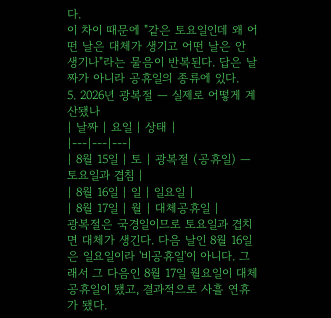다.
이 차이 때문에 "같은 토요일인데 왜 어떤 날은 대체가 생기고 어떤 날은 안 생기나"라는 물음이 반복된다. 답은 날짜가 아니라 공휴일의 종류에 있다.
5. 2026년 광복절 — 실제로 어떻게 계산됐나
| 날짜 | 요일 | 상태 |
|---|---|---|
| 8월 15일 | 토 | 광복절 (공휴일) — 토요일과 겹침 |
| 8월 16일 | 일 | 일요일 |
| 8월 17일 | 월 | 대체공휴일 |
광복절은 국경일이므로 토요일과 겹치면 대체가 생긴다. 다음 날인 8월 16일은 일요일이라 '비공휴일'이 아니다. 그래서 그 다음인 8월 17일 월요일이 대체공휴일이 됐고, 결과적으로 사흘 연휴가 됐다.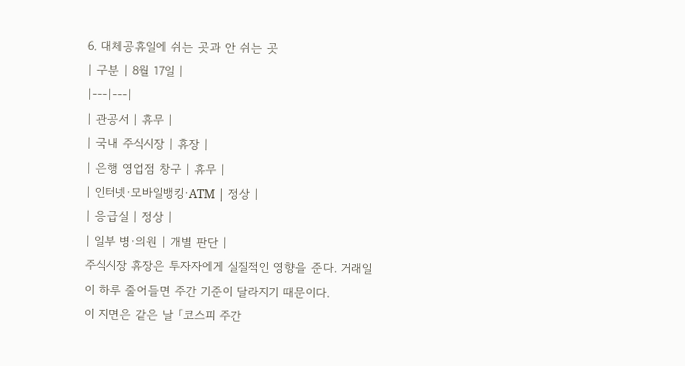6. 대체공휴일에 쉬는 곳과 안 쉬는 곳
| 구분 | 8월 17일 |
|---|---|
| 관공서 | 휴무 |
| 국내 주식시장 | 휴장 |
| 은행 영업점 창구 | 휴무 |
| 인터넷·모바일뱅킹·ATM | 정상 |
| 응급실 | 정상 |
| 일부 병·의원 | 개별 판단 |
주식시장 휴장은 투자자에게 실질적인 영향을 준다. 거래일이 하루 줄어들면 주간 기준이 달라지기 때문이다.
이 지면은 같은 날 「코스피 주간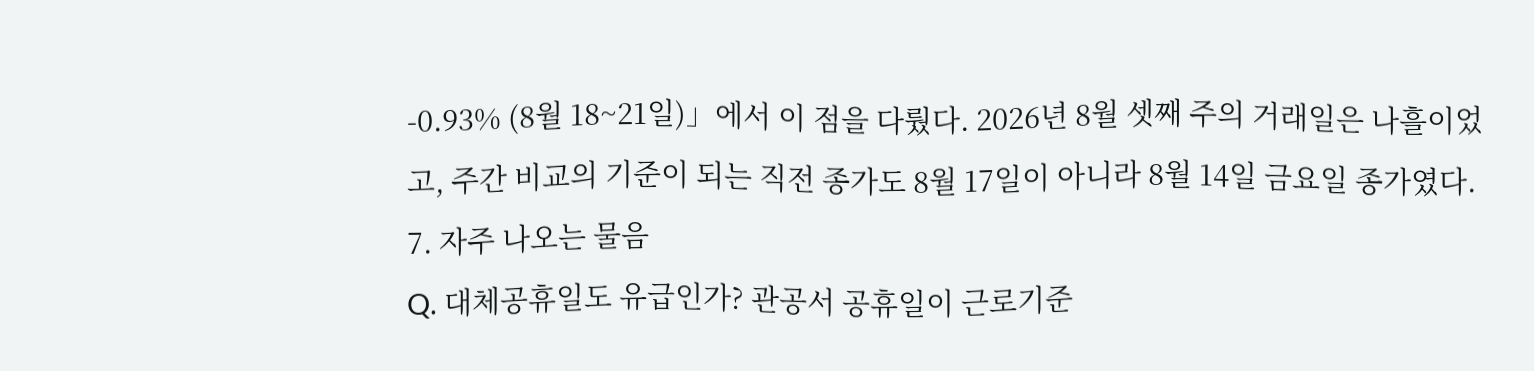-0.93% (8월 18~21일)」에서 이 점을 다뤘다. 2026년 8월 셋째 주의 거래일은 나흘이었고, 주간 비교의 기준이 되는 직전 종가도 8월 17일이 아니라 8월 14일 금요일 종가였다.
7. 자주 나오는 물음
Q. 대체공휴일도 유급인가? 관공서 공휴일이 근로기준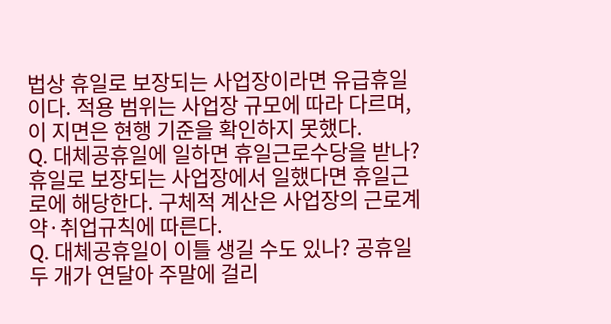법상 휴일로 보장되는 사업장이라면 유급휴일이다. 적용 범위는 사업장 규모에 따라 다르며, 이 지면은 현행 기준을 확인하지 못했다.
Q. 대체공휴일에 일하면 휴일근로수당을 받나? 휴일로 보장되는 사업장에서 일했다면 휴일근로에 해당한다. 구체적 계산은 사업장의 근로계약·취업규칙에 따른다.
Q. 대체공휴일이 이틀 생길 수도 있나? 공휴일 두 개가 연달아 주말에 걸리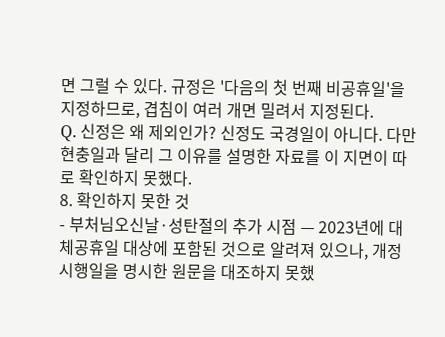면 그럴 수 있다. 규정은 '다음의 첫 번째 비공휴일'을 지정하므로, 겹침이 여러 개면 밀려서 지정된다.
Q. 신정은 왜 제외인가? 신정도 국경일이 아니다. 다만 현충일과 달리 그 이유를 설명한 자료를 이 지면이 따로 확인하지 못했다.
8. 확인하지 못한 것
- 부처님오신날·성탄절의 추가 시점 — 2023년에 대체공휴일 대상에 포함된 것으로 알려져 있으나, 개정 시행일을 명시한 원문을 대조하지 못했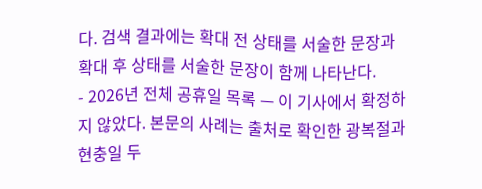다. 검색 결과에는 확대 전 상태를 서술한 문장과 확대 후 상태를 서술한 문장이 함께 나타난다.
- 2026년 전체 공휴일 목록 — 이 기사에서 확정하지 않았다. 본문의 사례는 출처로 확인한 광복절과 현충일 두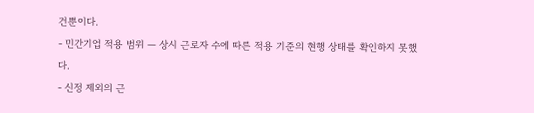건뿐이다.
- 민간기업 적용 범위 — 상시 근로자 수에 따른 적용 기준의 현행 상태를 확인하지 못했다.
- 신정 제외의 근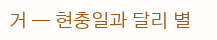거 — 현충일과 달리 별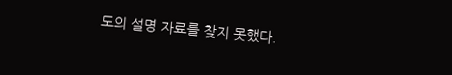도의 설명 자료를 찾지 못했다.